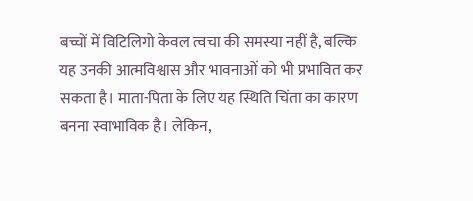बच्चों में विटिलिगो केवल त्वचा की समस्या नहीं है, बल्कि यह उनकी आत्मविश्वास और भावनाओं को भी प्रभावित कर सकता है। माता-पिता के लिए यह स्थिति चिंता का कारण बनना स्वाभाविक है। लेकिन,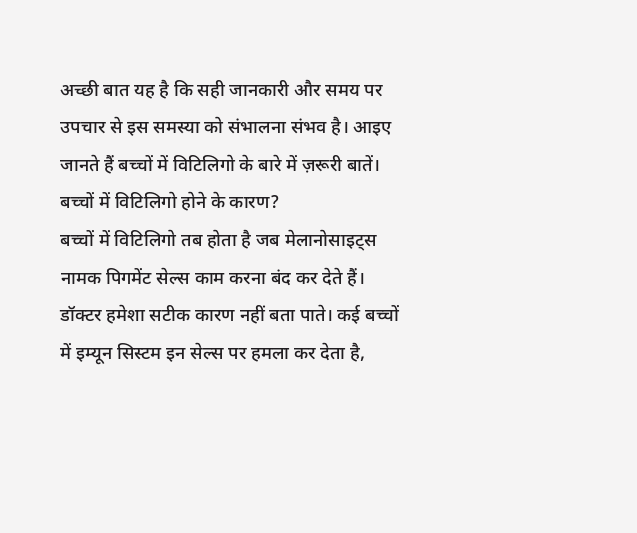अच्छी बात यह है कि सही जानकारी और समय पर उपचार से इस समस्या को संभालना संभव है। आइए जानते हैं बच्चों में विटिलिगो के बारे में ज़रूरी बातें।
बच्चों में विटिलिगो होने के कारण?
बच्चों में विटिलिगो तब होता है जब मेलानोसाइट्स नामक पिगमेंट सेल्स काम करना बंद कर देते हैं। डॉक्टर हमेशा सटीक कारण नहीं बता पाते। कई बच्चों में इम्यून सिस्टम इन सेल्स पर हमला कर देता है,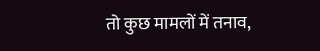तो कुछ मामलों में तनाव,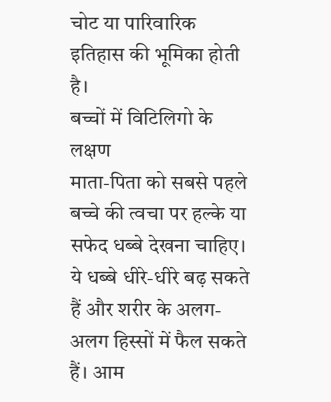चोट या पारिवारिक इतिहास की भूमिका होती है।
बच्चों में विटिलिगो के लक्षण
माता-पिता को सबसे पहले बच्चे की त्वचा पर हल्के या सफेद धब्बे देखना चाहिए। ये धब्बे धीरे-धीरे बढ़ सकते हैं और शरीर के अलग-अलग हिस्सों में फैल सकते हैं। आम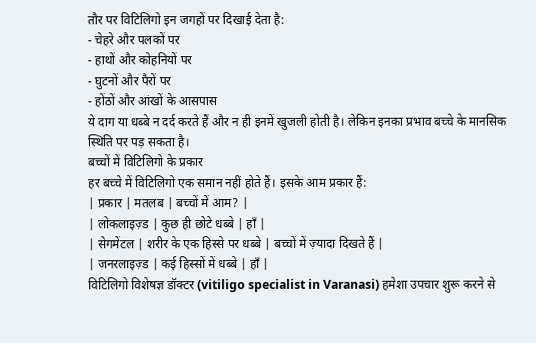तौर पर विटिलिगो इन जगहों पर दिखाई देता है:
- चेहरे और पलकों पर
- हाथों और कोहनियों पर
- घुटनों और पैरों पर
- होंठों और आंखों के आसपास
ये दाग या धब्बे न दर्द करते हैं और न ही इनमें खुजली होती है। लेकिन इनका प्रभाव बच्चे के मानसिक स्थिति पर पड़ सकता है।
बच्चों में विटिलिगो के प्रकार
हर बच्चे में विटिलिगो एक समान नहीं होते हैं। इसके आम प्रकार हैं:
| प्रकार | मतलब | बच्चों में आम? |
| लोकलाइज़्ड | कुछ ही छोटे धब्बे | हाँ |
| सेगमेंटल | शरीर के एक हिस्से पर धब्बे | बच्चों में ज़्यादा दिखते हैं |
| जनरलाइज़्ड | कई हिस्सों में धब्बे | हाँ |
विटिलिगो विशेषज्ञ डॉक्टर (vitiligo specialist in Varanasi) हमेशा उपचार शुरू करने से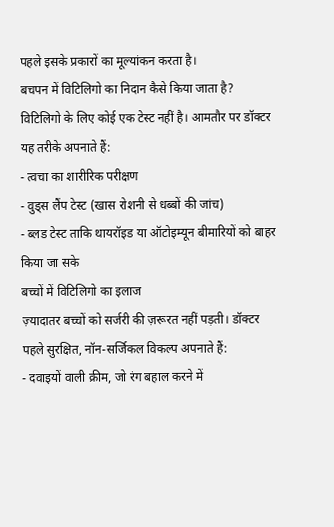पहले इसके प्रकारों का मूल्यांकन करता है।
बचपन में विटिलिगो का निदान कैसे किया जाता है?
विटिलिगो के लिए कोई एक टेस्ट नहीं है। आमतौर पर डॉक्टर यह तरीके अपनाते हैं:
- त्वचा का शारीरिक परीक्षण
- वुड्स लैंप टेस्ट (खास रोशनी से धब्बों की जांच)
- ब्लड टेस्ट ताकि थायरॉइड या ऑटोइम्यून बीमारियों को बाहर किया जा सके
बच्चों में विटिलिगो का इलाज
ज़्यादातर बच्चों को सर्जरी की ज़रूरत नहीं पड़ती। डॉक्टर पहले सुरक्षित, नॉन-सर्जिकल विकल्प अपनाते हैं:
- दवाइयों वाली क्रीम, जो रंग बहाल करने में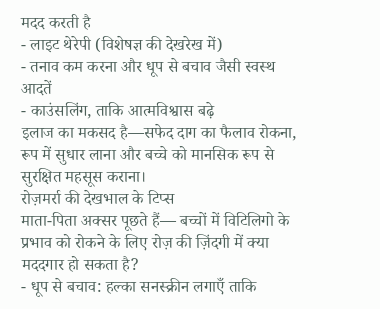मदद करती है
- लाइट थेरेपी (विशेषज्ञ की देखरेख में)
- तनाव कम करना और धूप से बचाव जैसी स्वस्थ आदतें
- काउंसलिंग, ताकि आत्मविश्वास बढ़े
इलाज का मकसद है—सफेद दाग का फैलाव रोकना, रूप में सुधार लाना और बच्चे को मानसिक रूप से सुरक्षित महसूस कराना।
रोज़मर्रा की देखभाल के टिप्स
माता-पिता अक्सर पूछते हैं— बच्चों में विटिलिगो के प्रभाव को रोकने के लिए रोज़ की ज़िंदगी में क्या मददगार हो सकता है?
- धूप से बचाव: हल्का सनस्क्रीन लगाएँ ताकि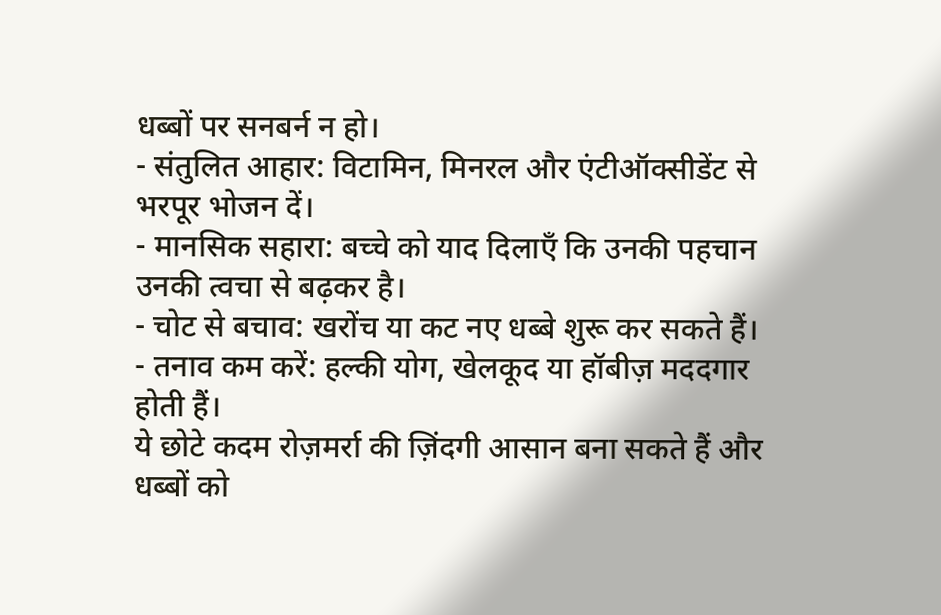धब्बों पर सनबर्न न हो।
- संतुलित आहार: विटामिन, मिनरल और एंटीऑक्सीडेंट से भरपूर भोजन दें।
- मानसिक सहारा: बच्चे को याद दिलाएँ कि उनकी पहचान उनकी त्वचा से बढ़कर है।
- चोट से बचाव: खरोंच या कट नए धब्बे शुरू कर सकते हैं।
- तनाव कम करें: हल्की योग, खेलकूद या हॉबीज़ मददगार होती हैं।
ये छोटे कदम रोज़मर्रा की ज़िंदगी आसान बना सकते हैं और धब्बों को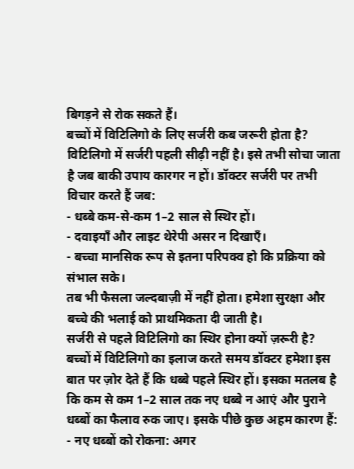बिगड़ने से रोक सकते हैं।
बच्चों में विटिलिगो के लिए सर्जरी कब जरूरी होता है?
विटिलिगो में सर्जरी पहली सीढ़ी नहीं है। इसे तभी सोचा जाता है जब बाकी उपाय कारगर न हों। डॉक्टर सर्जरी पर तभी विचार करते हैं जब:
- धब्बे कम-से-कम 1–2 साल से स्थिर हों।
- दवाइयाँ और लाइट थेरेपी असर न दिखाएँ।
- बच्चा मानसिक रूप से इतना परिपक्व हो कि प्रक्रिया को संभाल सके।
तब भी फैसला जल्दबाज़ी में नहीं होता। हमेशा सुरक्षा और बच्चे की भलाई को प्राथमिकता दी जाती है।
सर्जरी से पहले विटिलिगो का स्थिर होना क्यों ज़रूरी है?
बच्चों में विटिलिगो का इलाज करते समय डॉक्टर हमेशा इस बात पर ज़ोर देते हैं कि धब्बे पहले स्थिर हों। इसका मतलब है कि कम से कम 1–2 साल तक नए धब्बे न आएं और पुराने धब्बों का फैलाव रुक जाए। इसके पीछे कुछ अहम कारण हैं:
- नए धब्बों को रोकना: अगर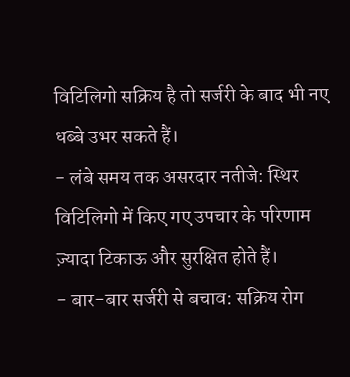विटिलिगो सक्रिय है तो सर्जरी के बाद भी नए धब्बे उभर सकते हैं।
- लंबे समय तक असरदार नतीजे: स्थिर विटिलिगो में किए गए उपचार के परिणाम ज़्यादा टिकाऊ और सुरक्षित होते हैं।
- बार-बार सर्जरी से बचाव: सक्रिय रोग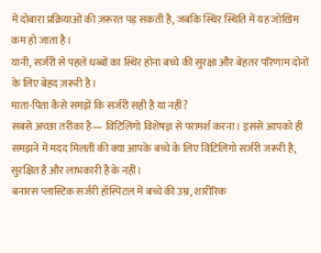में दोबारा प्रक्रियाओं की ज़रूरत पड़ सकती है, जबकि स्थिर स्थिति में यह जोखिम कम हो जाता है।
यानी, सर्जरी से पहले धब्बों का स्थिर होना बच्चे की सुरक्षा और बेहतर परिणाम दोनों के लिए बेहद ज़रूरी है।
माता-पिता कैसे समझें कि सर्जरी सही है या नहीं?
सबसे अच्छा तरीका है— विटिलिगो विशेषज्ञ से परामर्श करना। इससे आपको ही समझने में मदद मिलती की क्या आपके बच्चे के लिए विटिलिगो सर्जरी जरूरी है, सुरक्षित है और लाभकारी है के नहीं।
बनारस प्लास्टिक सर्जरी हॉस्पिटल में बच्चे की उम्र, शारीरिक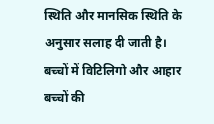स्थिति और मानसिक स्थिति के अनुसार सलाह दी जाती है।
बच्चों में विटिलिगो और आहार
बच्चों की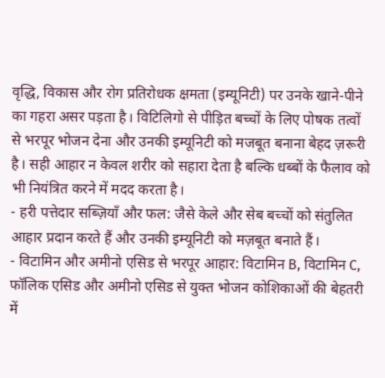वृद्धि, विकास और रोग प्रतिरोधक क्षमता (इम्यूनिटी) पर उनके खाने-पीने का गहरा असर पड़ता है। विटिलिगो से पीड़ित बच्चों के लिए पोषक तत्वों से भरपूर भोजन देना और उनकी इम्यूनिटी को मजबूत बनाना बेहद ज़रूरी है। सही आहार न केवल शरीर को सहारा देता है बल्कि धब्बों के फैलाव को भी नियंत्रित करने में मदद करता है।
- हरी पत्तेदार सब्ज़ियाँ और फल: जैसे केले और सेब बच्चों को संतुलित आहार प्रदान करते हैं और उनकी इम्यूनिटी को मज़बूत बनाते हैं।
- विटामिन और अमीनो एसिड से भरपूर आहार: विटामिन B, विटामिन C, फॉलिक एसिड और अमीनो एसिड से युक्त भोजन कोशिकाओं की बेहतरी में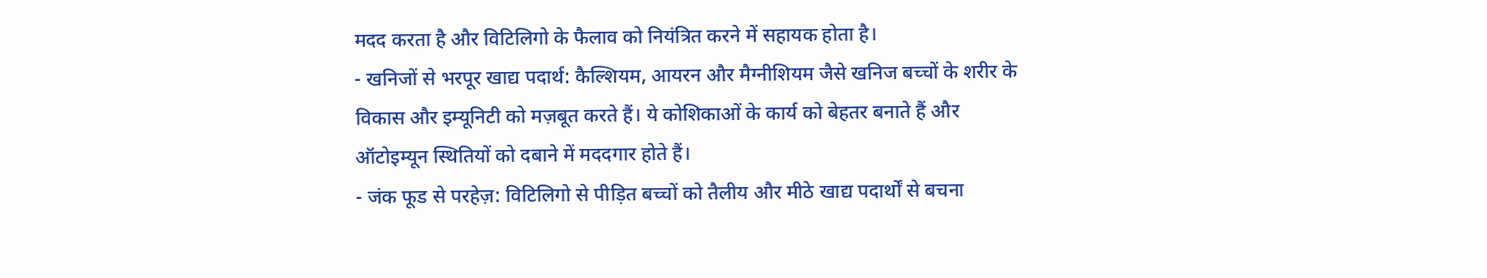मदद करता है और विटिलिगो के फैलाव को नियंत्रित करने में सहायक होता है।
- खनिजों से भरपूर खाद्य पदार्थ: कैल्शियम, आयरन और मैग्नीशियम जैसे खनिज बच्चों के शरीर के विकास और इम्यूनिटी को मज़बूत करते हैं। ये कोशिकाओं के कार्य को बेहतर बनाते हैं और ऑटोइम्यून स्थितियों को दबाने में मददगार होते हैं।
- जंक फूड से परहेज़: विटिलिगो से पीड़ित बच्चों को तैलीय और मीठे खाद्य पदार्थों से बचना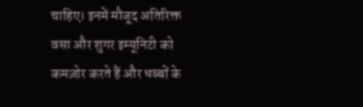चाहिए। इनमें मौजूद अतिरिक्त वसा और शुगर इम्यूनिटी को कमज़ोर करते हैं और धब्बों के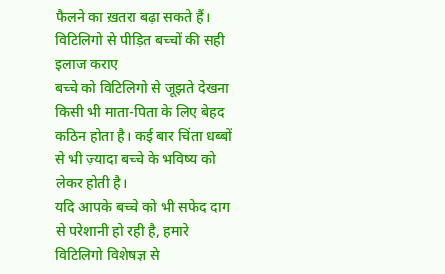फैलने का ख़तरा बढ़ा सकते हैं।
विटिलिगो से पीड़ित बच्चों की सही इलाज कराए
बच्चे को विटिलिगो से जूझते देखना किसी भी माता-पिता के लिए बेहद कठिन होता है। कई बार चिंता धब्बों से भी ज़्यादा बच्चे के भविष्य को लेकर होती है।
यदि आपके बच्चे को भी सफेद दाग से परेशानी हो रही है, हमारे विटिलिगो विशेषज्ञ से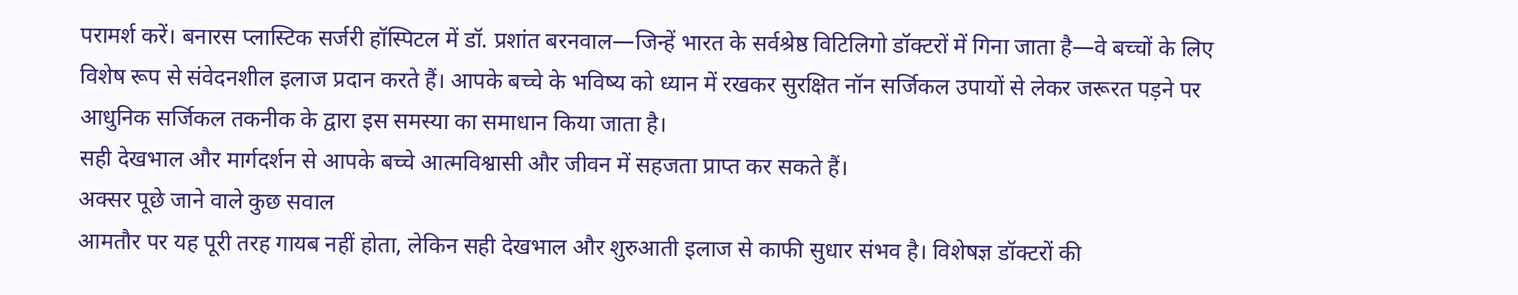परामर्श करें। बनारस प्लास्टिक सर्जरी हॉस्पिटल में डॉ. प्रशांत बरनवाल—जिन्हें भारत के सर्वश्रेष्ठ विटिलिगो डॉक्टरों में गिना जाता है—वे बच्चों के लिए विशेष रूप से संवेदनशील इलाज प्रदान करते हैं। आपके बच्चे के भविष्य को ध्यान में रखकर सुरक्षित नॉन सर्जिकल उपायों से लेकर जरूरत पड़ने पर आधुनिक सर्जिकल तकनीक के द्वारा इस समस्या का समाधान किया जाता है।
सही देखभाल और मार्गदर्शन से आपके बच्चे आत्मविश्वासी और जीवन में सहजता प्राप्त कर सकते हैं।
अक्सर पूछे जाने वाले कुछ सवाल
आमतौर पर यह पूरी तरह गायब नहीं होता, लेकिन सही देखभाल और शुरुआती इलाज से काफी सुधार संभव है। विशेषज्ञ डॉक्टरों की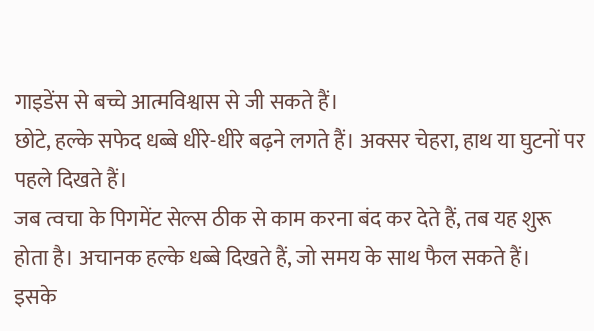गाइडेंस से बच्चे आत्मविश्वास से जी सकते हैं।
छोटे, हल्के सफेद धब्बे धीरे-धीरे बढ़ने लगते हैं। अक्सर चेहरा, हाथ या घुटनों पर पहले दिखते हैं।
जब त्वचा के पिगमेंट सेल्स ठीक से काम करना बंद कर देते हैं, तब यह शुरू होता है। अचानक हल्के धब्बे दिखते हैं, जो समय के साथ फैल सकते हैं।
इसके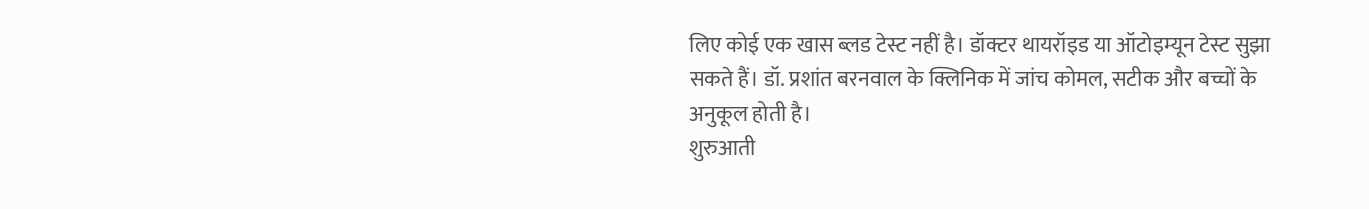लिए कोई एक खास ब्लड टेस्ट नहीं है। डॉक्टर थायरॉइड या ऑटोइम्यून टेस्ट सुझा सकते हैं। डॉ. प्रशांत बरनवाल के क्लिनिक में जांच कोमल, सटीक और बच्चों के अनुकूल होती है।
शुरुआती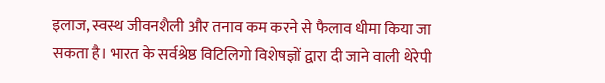इलाज, स्वस्थ जीवनशैली और तनाव कम करने से फैलाव धीमा किया जा सकता है। भारत के सर्वश्रेष्ठ विटिलिगो विशेषज्ञों द्वारा दी जाने वाली थेरेपी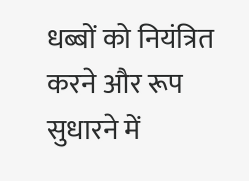धब्बों को नियंत्रित करने और रूप सुधारने में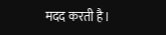मदद करती है।